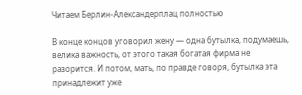Читаем Берлин-Александерплац полностью

В конце концов уговорил жену — одна бутылка, подумаешь, велика важность, от этого такая богатая фирма не разорится. И потом, мать, по правде говоря, бутылка эта принадлежит уже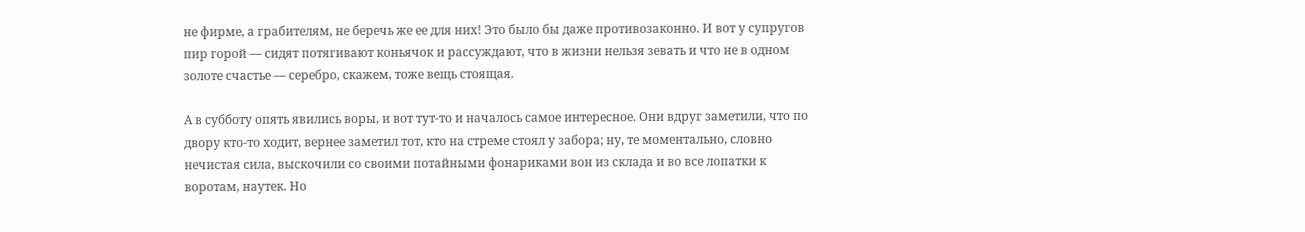не фирме, а грабителям, не беречь же ее для них! Это было бы даже противозаконно. И вот у супругов пир горой — сидят потягивают коньячок и рассуждают, что в жизни нельзя зевать и что не в одном золоте счастье — серебро, скажем, тоже вещь стоящая.

А в субботу опять явились воры, и вот тут-то и началось самое интересное. Они вдруг заметили, что по двору кто-то ходит, вернее заметил тот, кто на стреме стоял у забора; ну, те моментально, словно нечистая сила, выскочили со своими потайными фонариками вон из склада и во все лопатки к воротам, наутек. Но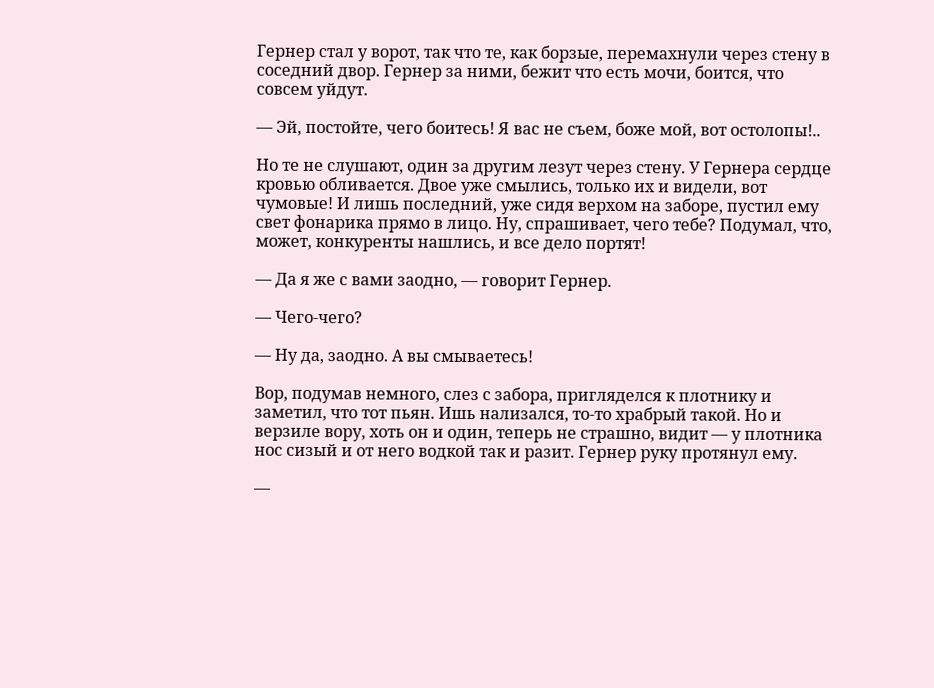Гернер стал у ворот, так что те, как борзые, перемахнули через стену в соседний двор. Гернер за ними, бежит что есть мочи, боится, что совсем уйдут.

— Эй, постойте, чего боитесь! Я вас не съем, боже мой, вот остолопы!..

Но те не слушают, один за другим лезут через стену. У Гернера сердце кровью обливается. Двое уже смылись, только их и видели, вот чумовые! И лишь последний, уже сидя верхом на заборе, пустил ему свет фонарика прямо в лицо. Ну, спрашивает, чего тебе? Подумал, что, может, конкуренты нашлись, и все дело портят!

— Да я же с вами заодно, — говорит Гернер.

— Чего-чего?

— Ну да, заодно. А вы смываетесь!

Вор, подумав немного, слез с забора, пригляделся к плотнику и заметил, что тот пьян. Ишь нализался, то-то храбрый такой. Но и верзиле вору, хоть он и один, теперь не страшно, видит — у плотника нос сизый и от него водкой так и разит. Гернер руку протянул ему.

—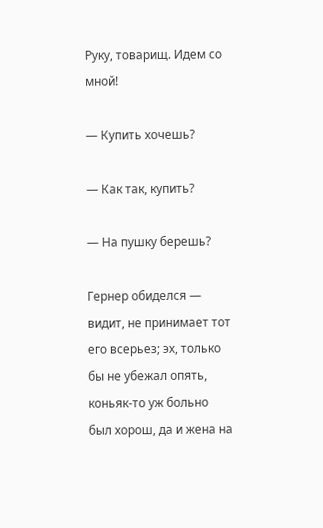Руку, товарищ. Идем со мной!

— Купить хочешь?

— Как так, купить?

— На пушку берешь?

Гернер обиделся — видит, не принимает тот его всерьез; эх, только бы не убежал опять, коньяк-то уж больно был хорош, да и жена на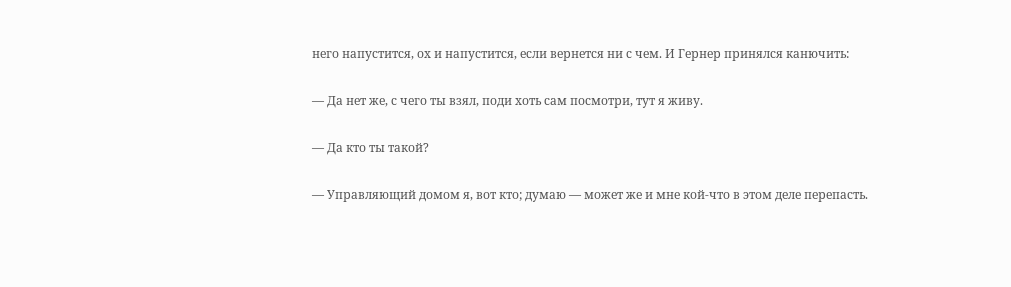него напустится, ох и напустится, если вернется ни с чем. И Гернер принялся канючить:

— Да нет же, с чего ты взял, поди хоть сам посмотри, тут я живу.

— Да кто ты такой?

— Управляющий домом я, вот кто; думаю — может же и мне кой-что в этом деле перепасть.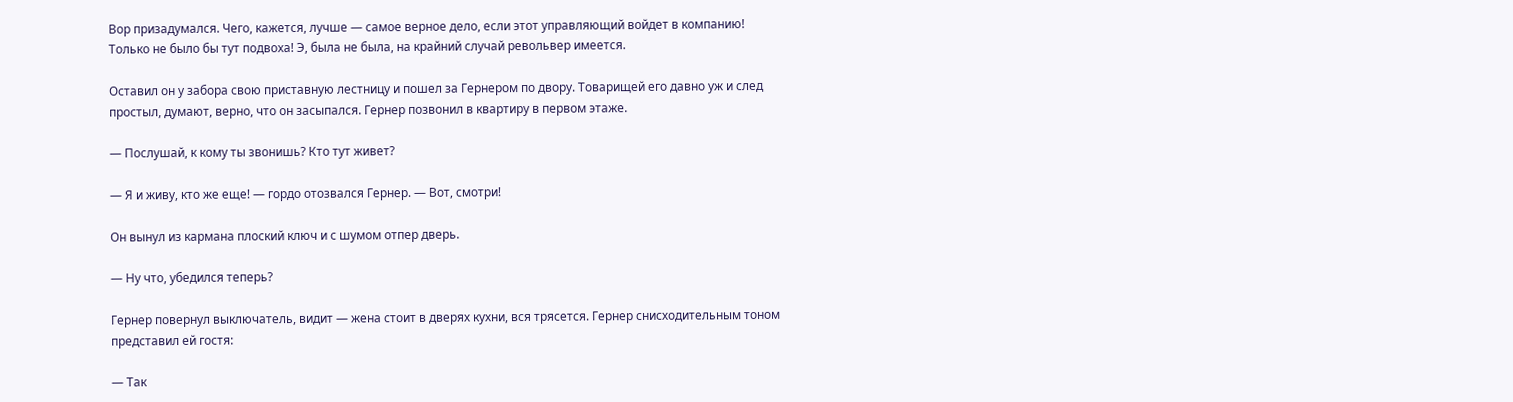Вор призадумался. Чего, кажется, лучше — самое верное дело, если этот управляющий войдет в компанию! Только не было бы тут подвоха! Э, была не была, на крайний случай револьвер имеется.

Оставил он у забора свою приставную лестницу и пошел за Гернером по двору. Товарищей его давно уж и след простыл, думают, верно, что он засыпался. Гернер позвонил в квартиру в первом этаже.

— Послушай, к кому ты звонишь? Кто тут живет?

— Я и живу, кто же еще! — гордо отозвался Гернер. — Вот, смотри!

Он вынул из кармана плоский ключ и с шумом отпер дверь.

— Ну что, убедился теперь?

Гернер повернул выключатель, видит — жена стоит в дверях кухни, вся трясется. Гернер снисходительным тоном представил ей гостя:

— Так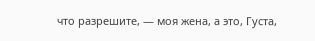что разрешите, — моя жена, а это, Густа,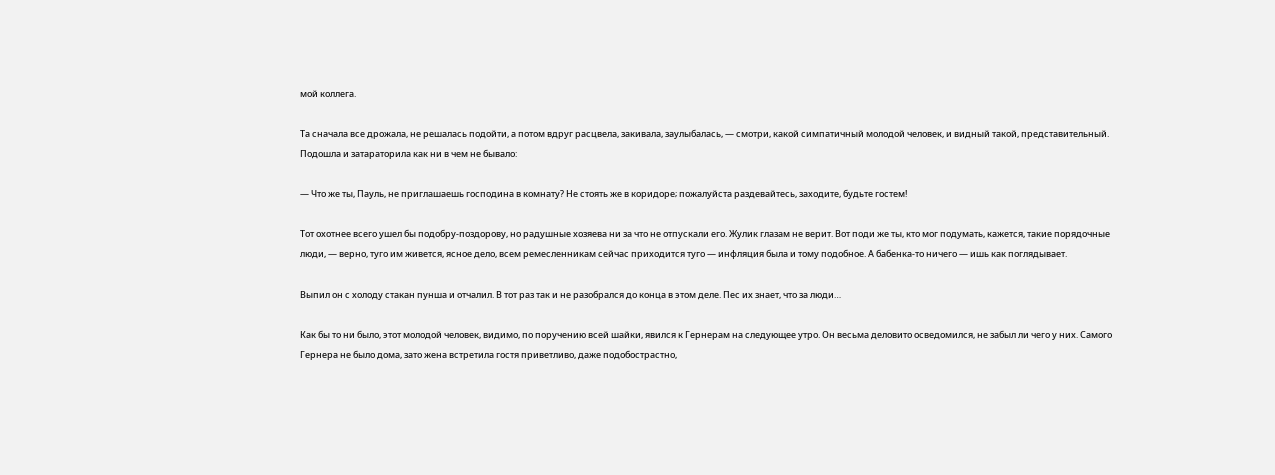мой коллега.

Та сначала все дрожала, не решалась подойти, а потом вдруг расцвела, закивала, заулыбалась, — смотри, какой симпатичный молодой человек, и видный такой, представительный. Подошла и затараторила как ни в чем не бывало:

— Что же ты, Пауль, не приглашаешь господина в комнату? Не стоять же в коридоре; пожалуйста раздевайтесь, заходите, будьте гостем!

Тот охотнее всего ушел бы подобру-поздорову, но радушные хозяева ни за что не отпускали его. Жулик глазам не верит. Вот поди же ты, кто мог подумать, кажется, такие порядочные люди, — верно, туго им живется, ясное дело, всем ремесленникам сейчас приходится туго — инфляция была и тому подобное. А бабенка-то ничего — ишь как поглядывает.

Выпил он с холоду стакан пунша и отчалил. В тот раз так и не разобрался до конца в этом деле. Пес их знает, что за люди…

Как бы то ни было, этот молодой человек, видимо, по поручению всей шайки, явился к Гернерам на следующее утро. Он весьма деловито осведомился, не забыл ли чего у них. Самого Гернера не было дома, зато жена встретила гостя приветливо, даже подобострастно,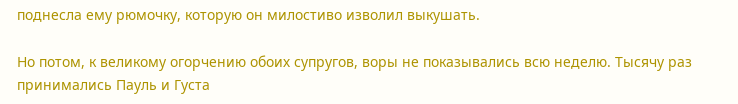поднесла ему рюмочку, которую он милостиво изволил выкушать.

Но потом, к великому огорчению обоих супругов, воры не показывались всю неделю. Тысячу раз принимались Пауль и Густа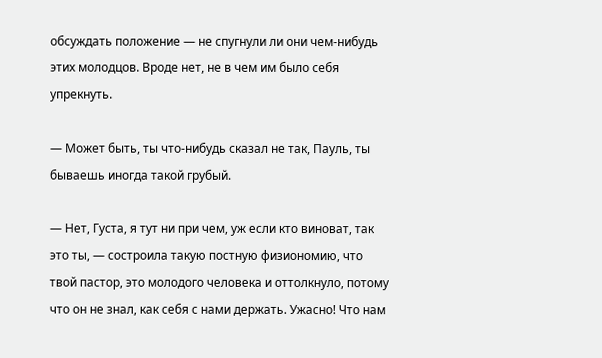обсуждать положение — не спугнули ли они чем-нибудь этих молодцов. Вроде нет, не в чем им было себя упрекнуть.

— Может быть, ты что-нибудь сказал не так, Пауль, ты бываешь иногда такой грубый.

— Нет, Густа, я тут ни при чем, уж если кто виноват, так это ты, — состроила такую постную физиономию, что твой пастор, это молодого человека и оттолкнуло, потому что он не знал, как себя с нами держать. Ужасно! Что нам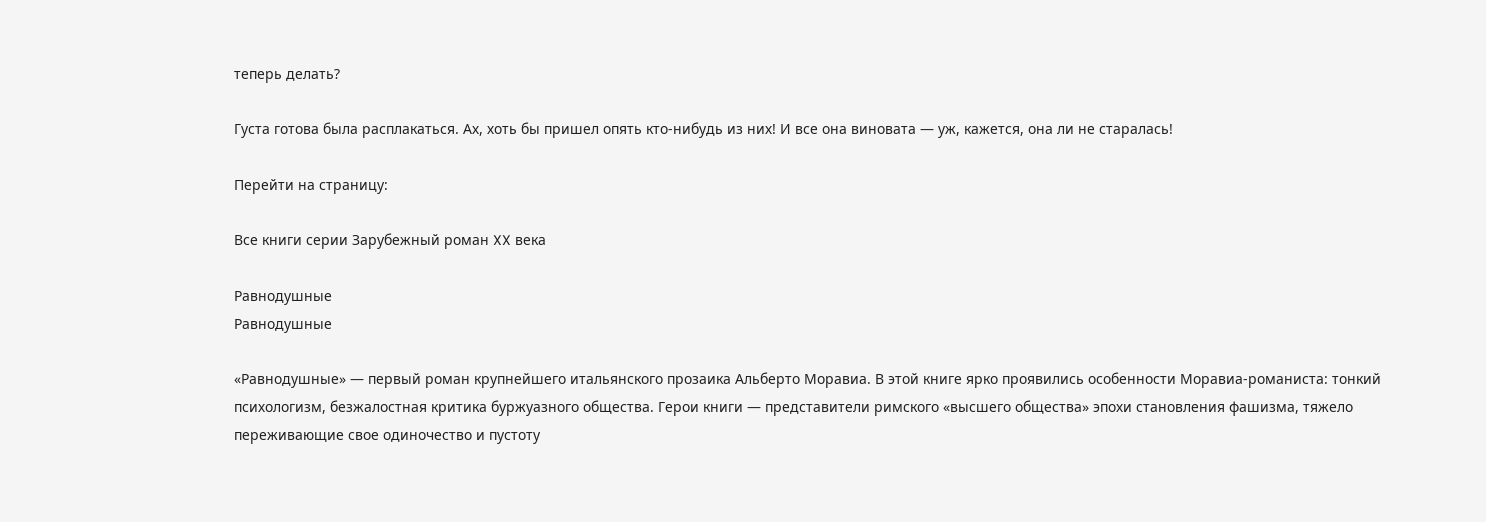теперь делать?

Густа готова была расплакаться. Ах, хоть бы пришел опять кто-нибудь из них! И все она виновата — уж, кажется, она ли не старалась!

Перейти на страницу:

Все книги серии Зарубежный роман XX века

Равнодушные
Равнодушные

«Равнодушные» — первый роман крупнейшего итальянского прозаика Альберто Моравиа. В этой книге ярко проявились особенности Моравиа-романиста: тонкий психологизм, безжалостная критика буржуазного общества. Герои книги — представители римского «высшего общества» эпохи становления фашизма, тяжело переживающие свое одиночество и пустоту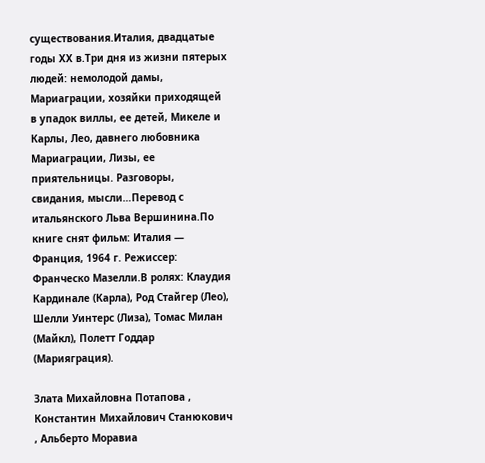существования.Италия, двадцатые годы XX в.Три дня из жизни пятерых людей: немолодой дамы, Мариаграции, хозяйки приходящей в упадок виллы, ее детей, Микеле и Карлы, Лео, давнего любовника Мариаграции, Лизы, ее приятельницы. Разговоры, свидания, мысли…Перевод с итальянского Льва Вершинина.По книге снят фильм: Италия — Франция, 1964 г. Режиссер: Франческо Мазелли.В ролях: Клаудия Кардинале (Карла), Род Стайгер (Лео), Шелли Уинтерс (Лиза), Томас Милан (Майкл), Полетт Годдар (Марияграция).

Злата Михайловна Потапова , Константин Михайлович Станюкович , Альберто Моравиа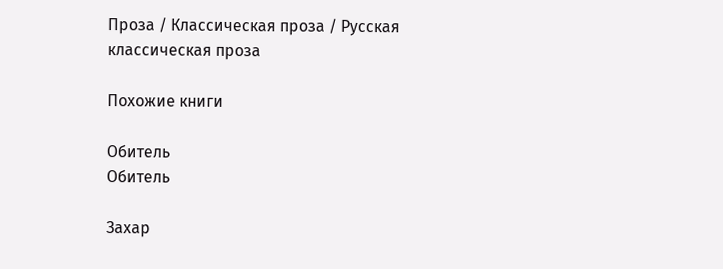Проза / Классическая проза / Русская классическая проза

Похожие книги

Обитель
Обитель

Захар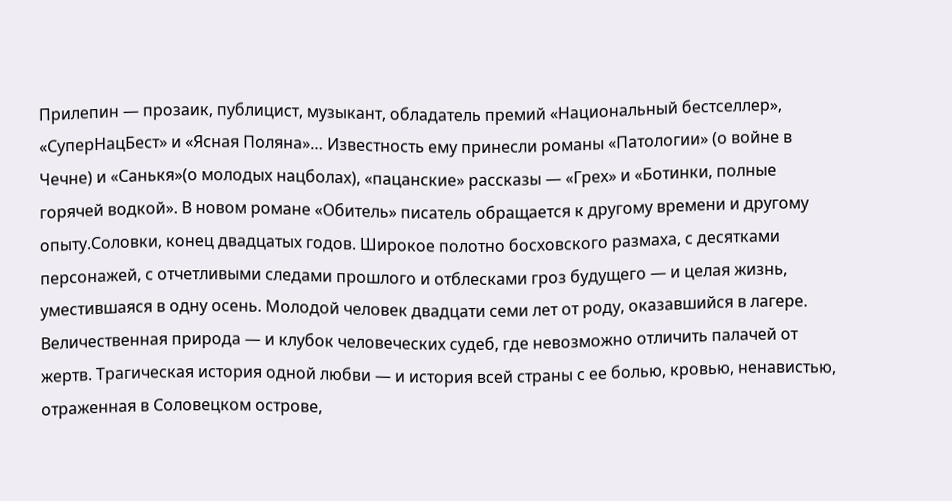Прилепин — прозаик, публицист, музыкант, обладатель премий «Национальный бестселлер», «СуперНацБест» и «Ясная Поляна»… Известность ему принесли романы «Патологии» (о войне в Чечне) и «Санькя»(о молодых нацболах), «пацанские» рассказы — «Грех» и «Ботинки, полные горячей водкой». В новом романе «Обитель» писатель обращается к другому времени и другому опыту.Соловки, конец двадцатых годов. Широкое полотно босховского размаха, с десятками персонажей, с отчетливыми следами прошлого и отблесками гроз будущего — и целая жизнь, уместившаяся в одну осень. Молодой человек двадцати семи лет от роду, оказавшийся в лагере. Величественная природа — и клубок человеческих судеб, где невозможно отличить палачей от жертв. Трагическая история одной любви — и история всей страны с ее болью, кровью, ненавистью, отраженная в Соловецком острове,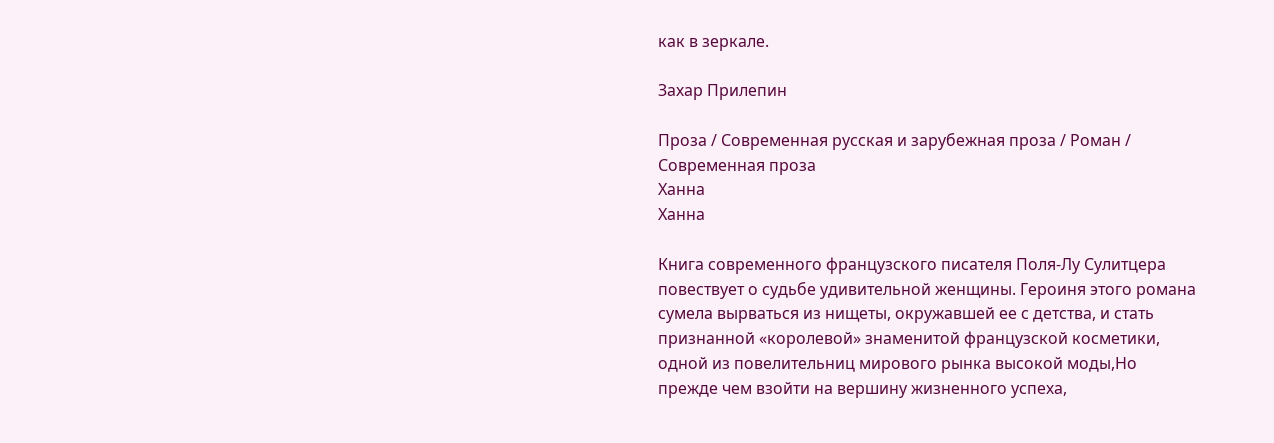как в зеркале.

Захар Прилепин

Проза / Современная русская и зарубежная проза / Роман / Современная проза
Ханна
Ханна

Книга современного французского писателя Поля-Лу Сулитцера повествует о судьбе удивительной женщины. Героиня этого романа сумела вырваться из нищеты, окружавшей ее с детства, и стать признанной «королевой» знаменитой французской косметики, одной из повелительниц мирового рынка высокой моды,Но прежде чем взойти на вершину жизненного успеха,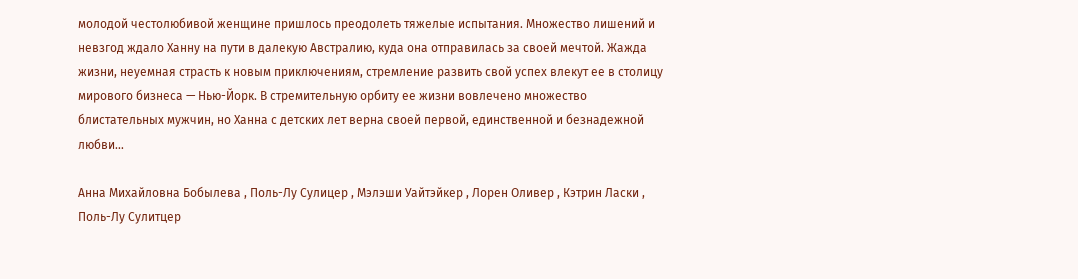молодой честолюбивой женщине пришлось преодолеть тяжелые испытания. Множество лишений и невзгод ждало Ханну на пути в далекую Австралию, куда она отправилась за своей мечтой. Жажда жизни, неуемная страсть к новым приключениям, стремление развить свой успех влекут ее в столицу мирового бизнеса — Нью-Йорк. В стремительную орбиту ее жизни вовлечено множество блистательных мужчин, но Ханна с детских лет верна своей первой, единственной и безнадежной любви…

Анна Михайловна Бобылева , Поль-Лу Сулицер , Мэлэши Уайтэйкер , Лорен Оливер , Кэтрин Ласки , Поль-Лу Сулитцер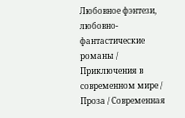Любовное фэнтези, любовно-фантастические романы / Приключения в современном мире / Проза / Современная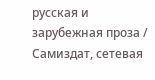русская и зарубежная проза / Самиздат, сетевая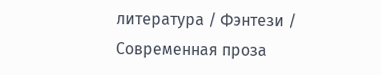литература / Фэнтези / Современная проза